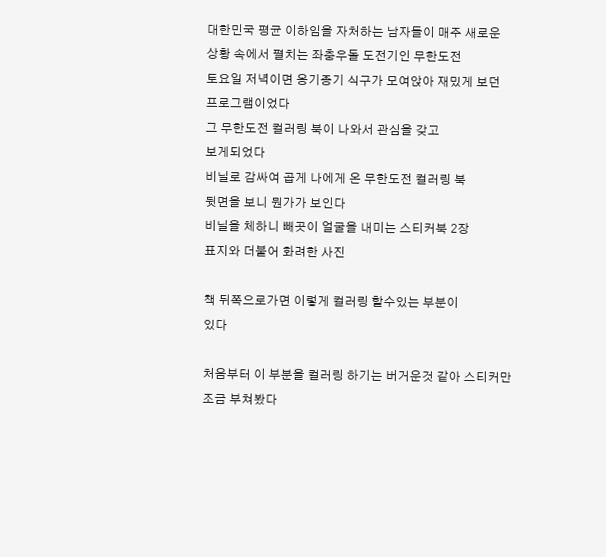대한민국 평균 이하임을 자처하는 남자들이 매주 새로운
상황 속에서 펼치는 좌충우돌 도전기인 무한도전
토요일 저녁이면 옹기종기 식구가 모여앉아 재밌게 보던
프로그램이었다
그 무한도전 컬러링 북이 나와서 관심을 갖고
보게되었다
비닐로 감싸여 곱게 나에게 온 무한도전 컬러링 북
뒷면을 보니 뭔가가 보인다
비닐을 체하니 빼곳이 얼굴을 내미는 스티커북 2장
표지와 더불어 화려한 사진

책 뒤쪽으로가면 이렇게 컬러링 할수있는 부분이
있다

처음부터 이 부분을 컬러링 하기는 버거운것 같아 스티커만
조금 부쳐봤다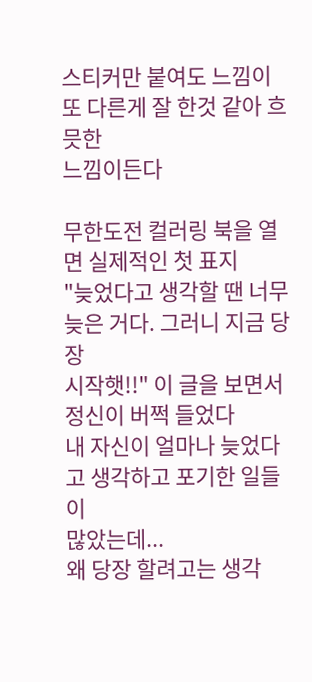스티커만 붙여도 느낌이 또 다른게 잘 한것 같아 흐믓한
느낌이든다

무한도전 컬러링 북을 열면 실제적인 첫 표지
"늦었다고 생각할 땐 너무 늦은 거다. 그러니 지금 당장
시작햇!!" 이 글을 보면서 정신이 버쩍 들었다
내 자신이 얼마나 늦었다고 생각하고 포기한 일들이
많았는데...
왜 당장 할려고는 생각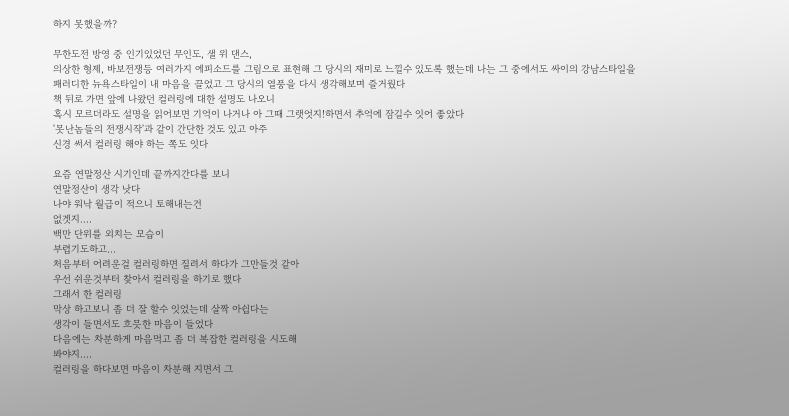하지 못했을까?

무한도전 방영 중 인기있었던 무인도, 샐 위 댄스,
의상한 형제, 바보전쟁등 여러가지 에피소드를 그림으로 표현해 그 당시의 재미로 느낄수 있도록 했는데 나는 그 중에서도 싸이의 강남스타일을
패러디한 뉴욕스타일이 내 마음을 끌었고 그 당시의 열풍을 다시 생각해보며 즐거웠다
책 뒤로 가면 앞에 나왔던 컬러링에 대한 설명도 나오니
혹시 모르더라도 설명을 읽어보면 기억이 나거나 아 그때 그랫엇지!하면서 추억에 잠길수 잇어 좋았다
'못난놈들의 전쟁시작'과 같이 간단한 것도 있고 아주
신경 써서 컬러링 해야 하는 쪽도 잇다

요즘 연말정산 시기인데 끝까지간다를 보니
연말정산이 생각 낫다
나야 워낙 월급이 적으니 토해내는건
없겟지....
백만 단위를 외치는 모습이
부렵기도하고...
처음부터 어려운걸 컬러링하면 질려서 하다가 그만들것 같아
우선 쉬운것부터 찾아서 컬러링을 하기로 했다
그래서 한 컬러링
막상 하고보니 좀 더 잘 할수 잇었는데 살짝 아쉽다는
생각이 들면서도 흐믓한 마음이 들었다
다음에는 차분하게 마음먹고 좀 더 복잡한 컬러링을 시도해
봐야지....
컬러링을 하다보면 마음이 차분해 지면서 그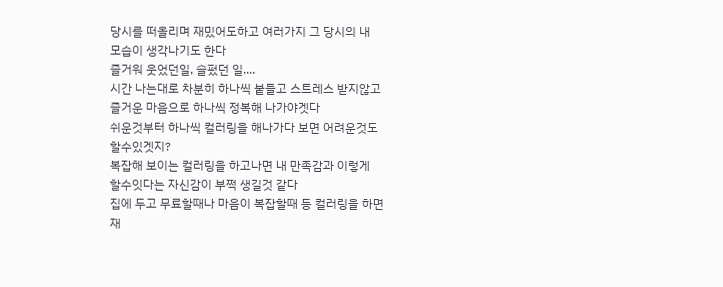당시를 떠올리며 재밌어도하고 여러가지 그 당시의 내
모습이 생각나기도 한다
즐거워 웃었던일, 슬펐던 일....
시간 나는대로 차분히 하나씩 붙들고 스트레스 받지않고
즐거운 마음으로 하나씩 정복해 나가야겟다
쉬운것부터 하나씩 컬러링을 해나가다 보면 어려운것도
할수있겟지?
복잡해 보이는 컬러링을 하고나면 내 만족감과 이렇게
할수잇다는 자신감이 부쩍 생길것 같다
집에 두고 무료할때나 마음이 복잡할때 등 컬러링을 하면
재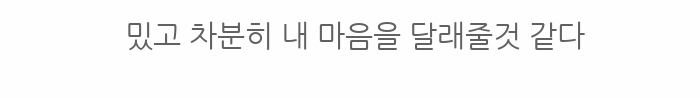밌고 차분히 내 마음을 달래줄것 같다